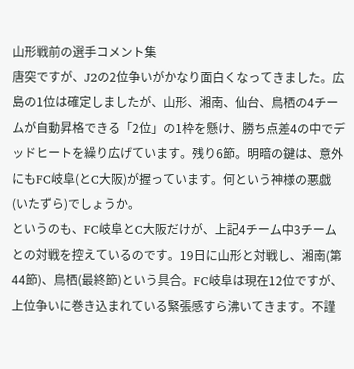山形戦前の選手コメント集
唐突ですが、J2の2位争いがかなり面白くなってきました。広島の1位は確定しましたが、山形、湘南、仙台、鳥栖の4チームが自動昇格できる「2位」の1枠を懸け、勝ち点差4の中でデッドヒートを繰り広げています。残り6節。明暗の鍵は、意外にもFC岐阜(とC大阪)が握っています。何という神様の悪戯(いたずら)でしょうか。
というのも、FC岐阜とC大阪だけが、上記4チーム中3チームとの対戦を控えているのです。19日に山形と対戦し、湘南(第44節)、鳥栖(最終節)という具合。FC岐阜は現在12位ですが、上位争いに巻き込まれている緊張感すら沸いてきます。不謹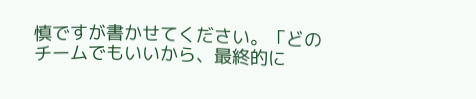慎ですが書かせてください。「どのチームでもいいから、最終的に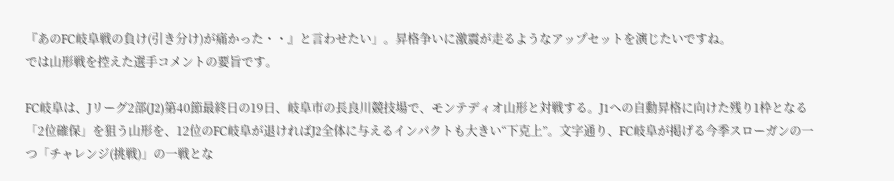『あのFC岐阜戦の負け(引き分け)が痛かった・・』と言わせたい」。昇格争いに激震が走るようなアップセットを演じたいですね。
では山形戦を控えた選手コメントの要旨です。

FC岐阜は、Jリーグ2部(J2)第40節最終日の19日、岐阜市の長良川競技場で、モンテディオ山形と対戦する。J1への自動昇格に向けた残り1枠となる「2位確保」を狙う山形を、12位のFC岐阜が退ければJ2全体に与えるインパクトも大きい“下克上”。文字通り、FC岐阜が掲げる今季スローガンの一つ「チャレンジ(挑戦)」の一戦とな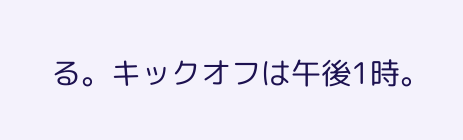る。キックオフは午後1時。